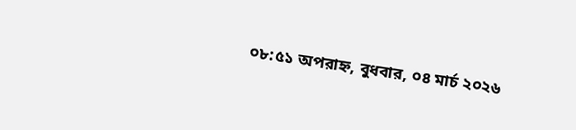০৮:৫১ অপরাহ্ন, বুধবার, ০৪ মার্চ ২০২৬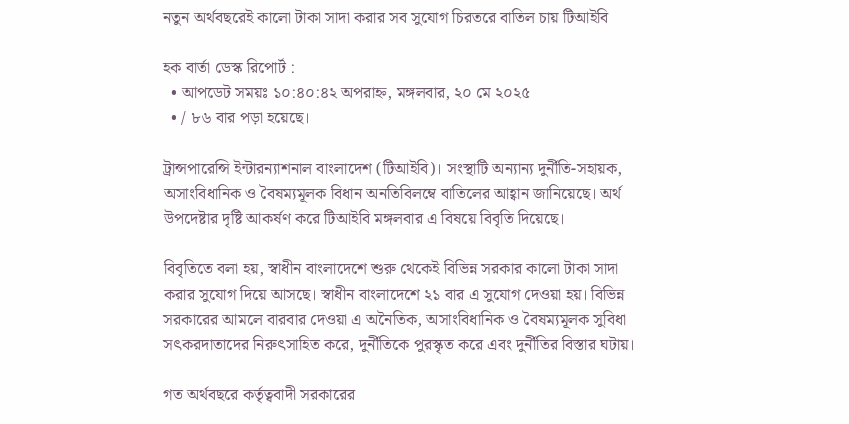নতুন অর্থবছরেই কালো টাকা সাদা করার সব সুযোগ চিরতরে বাতিল চায় টিআইবি

হক বার্তা ডেস্ক রিপোর্ট :
  • আপডেট সময়ঃ ১০:৪০:৪২ অপরাহ্ন, মঙ্গলবার, ২০ মে ২০২৫
  • / ৮৬ বার পড়া হয়েছে।

ট্রান্সপারেন্সি ইন্টারন্যাশনাল বাংলাদেশ (টিআইবি)। সংস্থাটি অন্যান্য দুর্নীতি-সহায়ক, অসাংবিধানিক ও বৈষম্যমূলক বিধান অনতিবিলম্বে বাতিলের আহ্বান জানিয়েছে। অর্থ উপদেষ্টার দৃষ্টি আকর্ষণ করে টিআইবি মঙ্গলবার এ বিষয়ে বিবৃতি দিয়েছে।

বিবৃতিতে বলা হয়, স্বাধীন বাংলাদেশে শুরু থেকেই বিভিন্ন সরকার কালো টাকা সাদা করার সুযোগ দিয়ে আসছে। স্বাধীন বাংলাদেশে ২১ বার এ সুযোগ দেওয়া হয়। বিভিন্ন সরকারের আমলে বারবার দেওয়া এ অনৈতিক, অসাংবিধানিক ও বৈষম্যমূলক সুবিধা সৎকরদাতাদের নিরুৎসাহিত করে, দুর্নীতিকে পুরস্কৃত করে এবং দুর্নীতির বিস্তার ঘটায়।

গত অর্থবছরে কর্তৃত্ববাদী সরকারের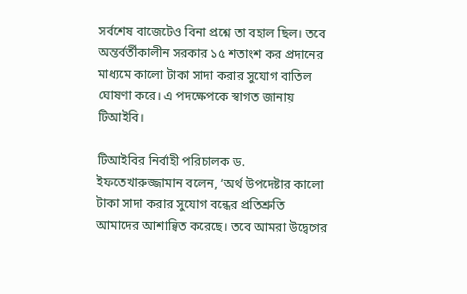সর্বশেষ বাজেটেও বিনা প্রশ্নে তা বহাল ছিল। তবে অন্তর্বর্তীকালীন সরকার ১৫ শতাংশ কর প্রদানের মাধ্যমে কালো টাকা সাদা করার সুযোগ বাতিল ঘোষণা করে। এ পদক্ষেপকে স্বাগত জানায় টিআইবি।

টিআইবির নির্বাহী পরিচালক ড. ইফতেখারুজ্জামান বলেন, ‘অর্থ উপদেষ্টার কালো টাকা সাদা করার সুযোগ বন্ধের প্রতিশ্রুতি আমাদের আশান্বিত করেছে। তবে আমরা উদ্বেগের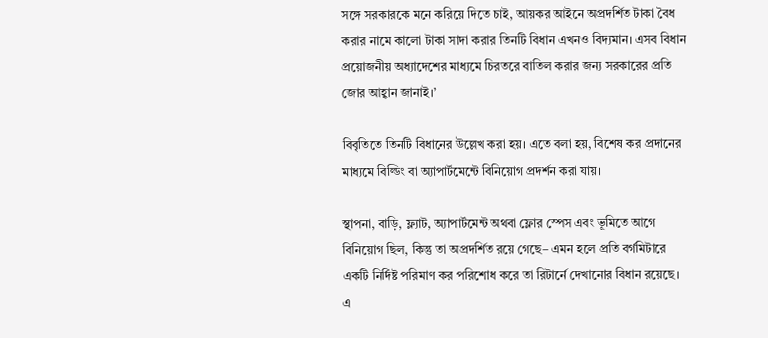সঙ্গে সরকারকে মনে করিয়ে দিতে চাই, আয়কর আইনে অপ্রদর্শিত টাকা বৈধ করার নামে কালো টাকা সাদা করার তিনটি বিধান এখনও বিদ্যমান। এসব বিধান প্রয়োজনীয় অধ্যাদেশের মাধ্যমে চিরতরে বাতিল করার জন্য সরকারের প্রতি জোর আহ্বান জানাই।’

বিবৃতিতে তিনটি বিধানের উল্লেখ করা হয়। এতে বলা হয়, বিশেষ কর প্রদানের মাধ্যমে বিল্ডিং বা অ্যাপার্টমেন্টে বিনিয়োগ প্রদর্শন করা যায়।

স্থাপনা, বাড়ি, ফ্ল্যাট, অ্যাপার্টমেন্ট অথবা ফ্লোর স্পেস এবং ভূমিতে আগে বিনিয়োগ ছিল, কিন্তু তা অপ্রদর্শিত রয়ে গেছে– এমন হলে প্রতি বর্গমিটারে একটি নির্দিষ্ট পরিমাণ কর পরিশোধ করে তা রিটার্নে দেখানোর বিধান রয়েছে। এ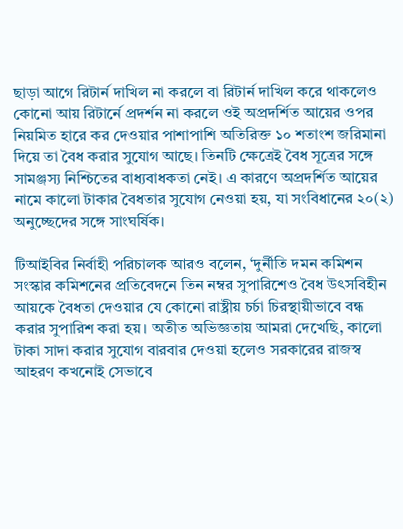ছাড়া আগে রিটার্ন দাখিল না করলে বা রিটার্ন দাখিল করে থাকলেও কোনো আয় রিটার্নে প্রদর্শন না করলে ওই অপ্রদর্শিত আয়ের ওপর নিয়মিত হারে কর দেওয়ার পাশাপাশি অতিরিক্ত ১০ শতাংশ জরিমানা দিয়ে তা বৈধ করার সুযোগ আছে। তিনটি ক্ষেত্রেই বৈধ সূত্রের সঙ্গে সামঞ্জস্য নিশ্চিতের বাধ্যবাধকতা নেই। এ কারণে অপ্রদর্শিত আয়ের নামে কালো টাকার বৈধতার সুযোগ নেওয়া হয়, যা সংবিধানের ২০(২) অনুচ্ছেদের সঙ্গে সাংঘর্ষিক।

টিআইবির নির্বাহী পরিচালক আরও বলেন, ‘দুর্নীতি দমন কমিশন সংস্কার কমিশনের প্রতিবেদনে তিন নম্বর সুপারিশেও বৈধ উৎসবিহীন আয়কে বৈধতা দেওয়ার যে কোনো রাষ্ট্রীয় চর্চা চিরস্থায়ীভাবে বন্ধ করার সুপারিশ করা হয়। অতীত অভিজ্ঞতায় আমরা দেখেছি, কালো টাকা সাদা করার সুযোগ বারবার দেওয়া হলেও সরকারের রাজস্ব আহরণ কখনোই সেভাবে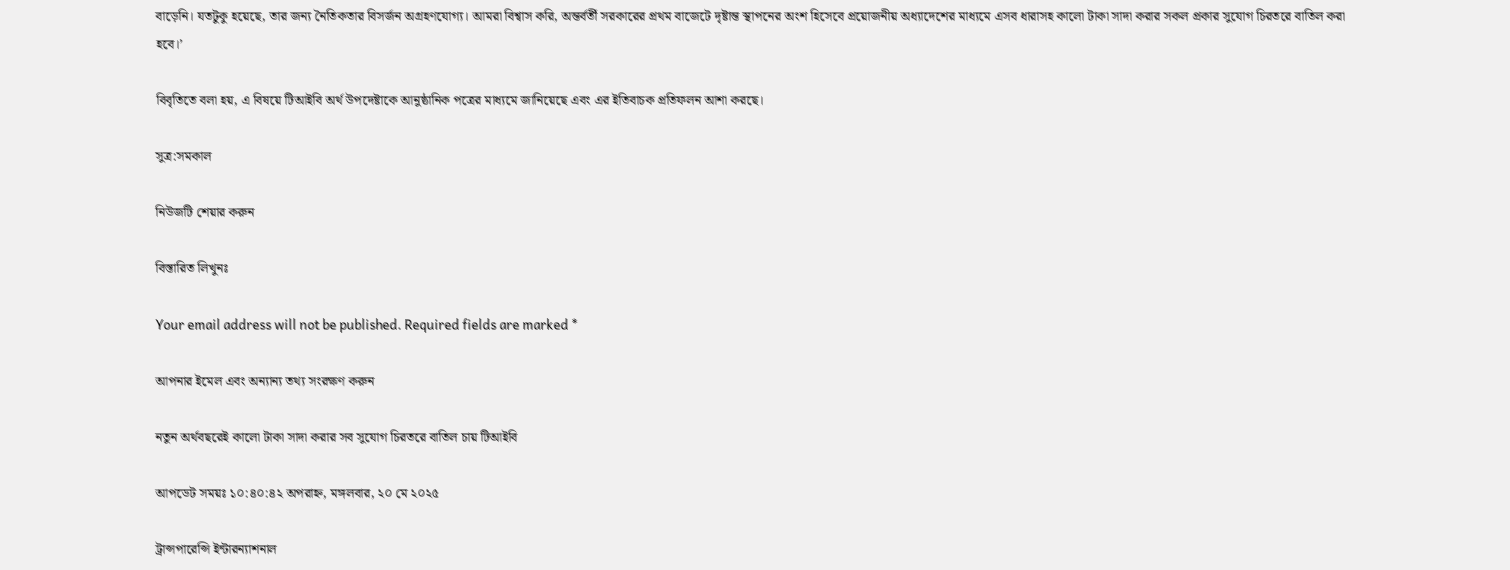বাড়েনি। যতটুকু হয়েছে, তার জন্য নৈতিকতার বিসর্জন অগ্রহণযোগ্য। আমরা বিশ্বাস করি, অন্তর্বর্তী সরকারের প্রথম বাজেটে দৃষ্টান্ত স্থাপনের অংশ হিসেবে প্রয়োজনীয় অধ্যাদেশের মাধ্যমে এসব ধারাসহ কালো টাকা সাদা করার সকল প্রকার সুযোগ চিরতরে বাতিল করা হবে।’

বিবৃতিতে বলা হয়, এ বিষয়ে টিআইবি অর্থ উপদেষ্টাকে আনুষ্ঠানিক পত্রের মাধ্যমে জানিয়েছে এবং এর ইতিবাচক প্রতিফলন আশা করছে।

সুত্র:সমকাল

নিউজটি শেয়ার করুন

বিস্তারিত লিখুনঃ

Your email address will not be published. Required fields are marked *

আপনার ইমেল এবং অন্যান্য তথ্য সংরক্ষণ করুন

নতুন অর্থবছরেই কালো টাকা সাদা করার সব সুযোগ চিরতরে বাতিল চায় টিআইবি

আপডেট সময়ঃ ১০:৪০:৪২ অপরাহ্ন, মঙ্গলবার, ২০ মে ২০২৫

ট্রান্সপারেন্সি ইন্টারন্যাশনাল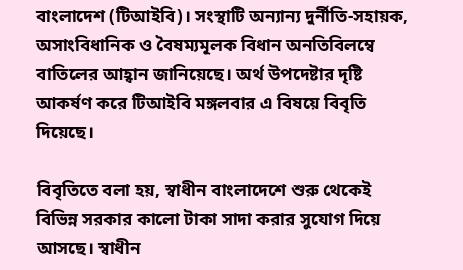বাংলাদেশ (টিআইবি)। সংস্থাটি অন্যান্য দুর্নীতি-সহায়ক, অসাংবিধানিক ও বৈষম্যমূলক বিধান অনতিবিলম্বে বাতিলের আহ্বান জানিয়েছে। অর্থ উপদেষ্টার দৃষ্টি আকর্ষণ করে টিআইবি মঙ্গলবার এ বিষয়ে বিবৃতি দিয়েছে।

বিবৃতিতে বলা হয়, স্বাধীন বাংলাদেশে শুরু থেকেই বিভিন্ন সরকার কালো টাকা সাদা করার সুযোগ দিয়ে আসছে। স্বাধীন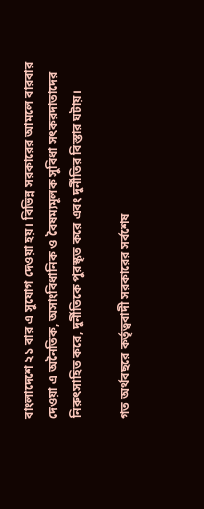বাংলাদেশে ২১ বার এ সুযোগ দেওয়া হয়। বিভিন্ন সরকারের আমলে বারবার দেওয়া এ অনৈতিক, অসাংবিধানিক ও বৈষম্যমূলক সুবিধা সৎকরদাতাদের নিরুৎসাহিত করে, দুর্নীতিকে পুরস্কৃত করে এবং দুর্নীতির বিস্তার ঘটায়।

গত অর্থবছরে কর্তৃত্ববাদী সরকারের সর্বশেষ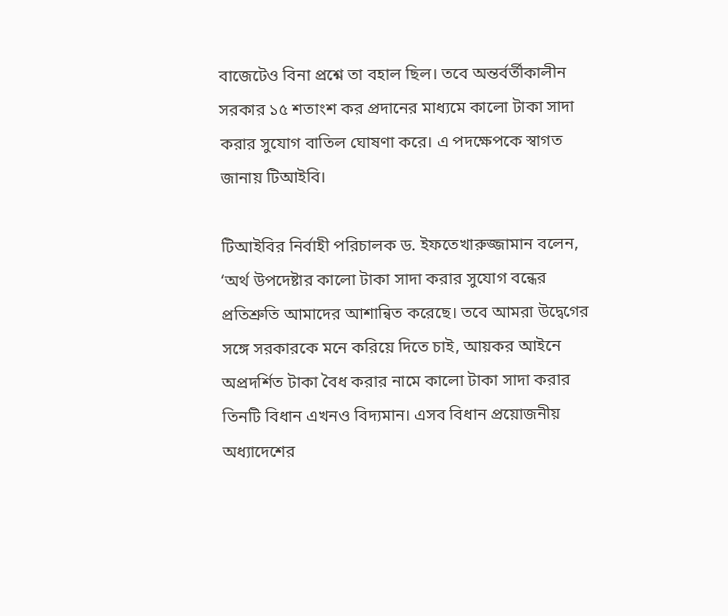বাজেটেও বিনা প্রশ্নে তা বহাল ছিল। তবে অন্তর্বর্তীকালীন সরকার ১৫ শতাংশ কর প্রদানের মাধ্যমে কালো টাকা সাদা করার সুযোগ বাতিল ঘোষণা করে। এ পদক্ষেপকে স্বাগত জানায় টিআইবি।

টিআইবির নির্বাহী পরিচালক ড. ইফতেখারুজ্জামান বলেন, ‘অর্থ উপদেষ্টার কালো টাকা সাদা করার সুযোগ বন্ধের প্রতিশ্রুতি আমাদের আশান্বিত করেছে। তবে আমরা উদ্বেগের সঙ্গে সরকারকে মনে করিয়ে দিতে চাই, আয়কর আইনে অপ্রদর্শিত টাকা বৈধ করার নামে কালো টাকা সাদা করার তিনটি বিধান এখনও বিদ্যমান। এসব বিধান প্রয়োজনীয় অধ্যাদেশের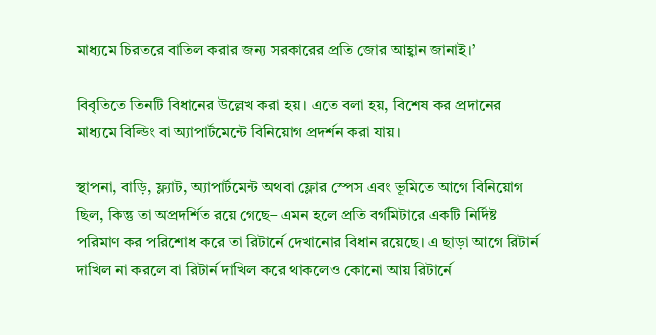মাধ্যমে চিরতরে বাতিল করার জন্য সরকারের প্রতি জোর আহ্বান জানাই।’

বিবৃতিতে তিনটি বিধানের উল্লেখ করা হয়। এতে বলা হয়, বিশেষ কর প্রদানের মাধ্যমে বিল্ডিং বা অ্যাপার্টমেন্টে বিনিয়োগ প্রদর্শন করা যায়।

স্থাপনা, বাড়ি, ফ্ল্যাট, অ্যাপার্টমেন্ট অথবা ফ্লোর স্পেস এবং ভূমিতে আগে বিনিয়োগ ছিল, কিন্তু তা অপ্রদর্শিত রয়ে গেছে– এমন হলে প্রতি বর্গমিটারে একটি নির্দিষ্ট পরিমাণ কর পরিশোধ করে তা রিটার্নে দেখানোর বিধান রয়েছে। এ ছাড়া আগে রিটার্ন দাখিল না করলে বা রিটার্ন দাখিল করে থাকলেও কোনো আয় রিটার্নে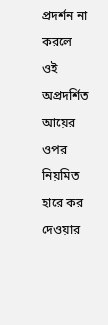প্রদর্শন না করলে ওই অপ্রদর্শিত আয়ের ওপর নিয়মিত হারে কর দেওয়ার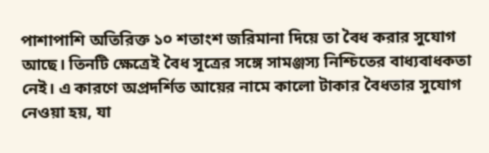পাশাপাশি অতিরিক্ত ১০ শতাংশ জরিমানা দিয়ে তা বৈধ করার সুযোগ আছে। তিনটি ক্ষেত্রেই বৈধ সূত্রের সঙ্গে সামঞ্জস্য নিশ্চিতের বাধ্যবাধকতা নেই। এ কারণে অপ্রদর্শিত আয়ের নামে কালো টাকার বৈধতার সুযোগ নেওয়া হয়, যা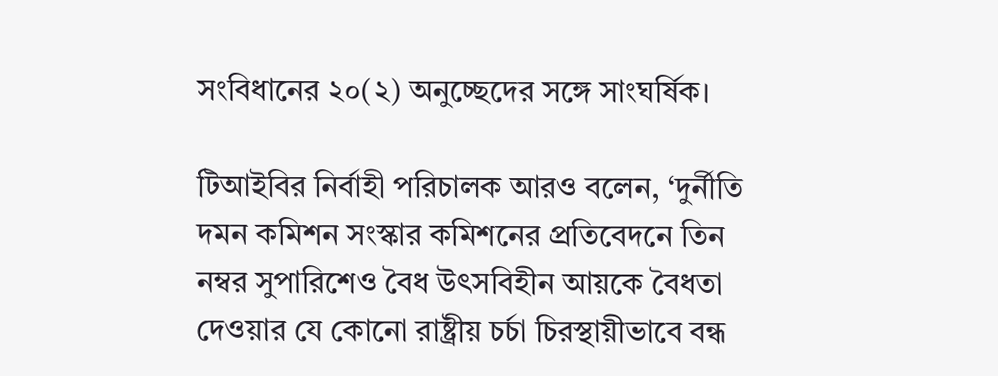সংবিধানের ২০(২) অনুচ্ছেদের সঙ্গে সাংঘর্ষিক।

টিআইবির নির্বাহী পরিচালক আরও বলেন, ‘দুর্নীতি দমন কমিশন সংস্কার কমিশনের প্রতিবেদনে তিন নম্বর সুপারিশেও বৈধ উৎসবিহীন আয়কে বৈধতা দেওয়ার যে কোনো রাষ্ট্রীয় চর্চা চিরস্থায়ীভাবে বন্ধ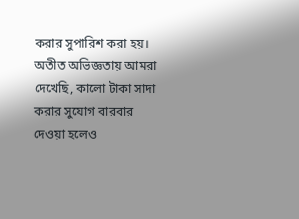করার সুপারিশ করা হয়। অতীত অভিজ্ঞতায় আমরা দেখেছি, কালো টাকা সাদা করার সুযোগ বারবার দেওয়া হলেও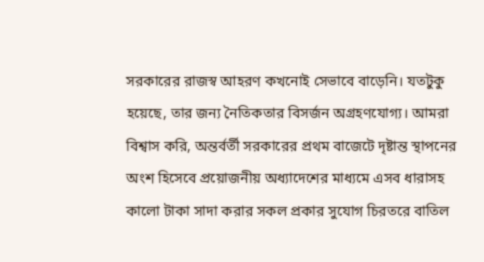সরকারের রাজস্ব আহরণ কখনোই সেভাবে বাড়েনি। যতটুকু হয়েছে, তার জন্য নৈতিকতার বিসর্জন অগ্রহণযোগ্য। আমরা বিশ্বাস করি, অন্তর্বর্তী সরকারের প্রথম বাজেটে দৃষ্টান্ত স্থাপনের অংশ হিসেবে প্রয়োজনীয় অধ্যাদেশের মাধ্যমে এসব ধারাসহ কালো টাকা সাদা করার সকল প্রকার সুযোগ চিরতরে বাতিল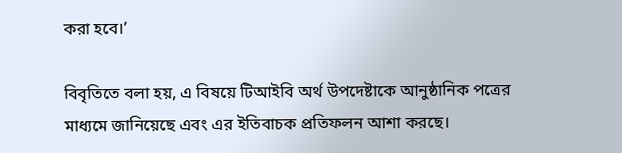করা হবে।’

বিবৃতিতে বলা হয়, এ বিষয়ে টিআইবি অর্থ উপদেষ্টাকে আনুষ্ঠানিক পত্রের মাধ্যমে জানিয়েছে এবং এর ইতিবাচক প্রতিফলন আশা করছে।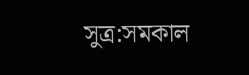সুত্র:সমকাল